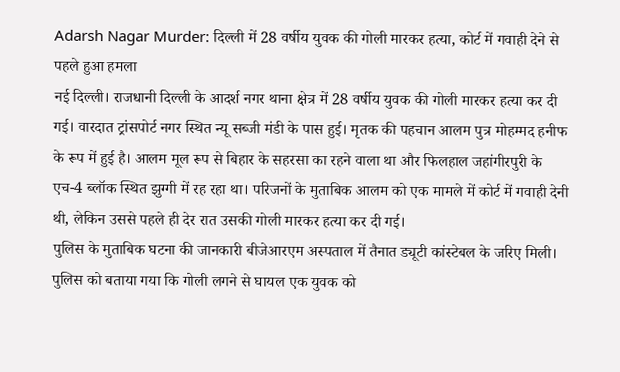Adarsh Nagar Murder: दिल्ली में 28 वर्षीय युवक की गोली मारकर हत्या, कोर्ट में गवाही देने से पहले हुआ हमला
नई दिल्ली। राजधानी दिल्ली के आदर्श नगर थाना क्षेत्र में 28 वर्षीय युवक की गोली मारकर हत्या कर दी गई। वारदात ट्रांसपोर्ट नगर स्थित न्यू सब्जी मंडी के पास हुई। मृतक की पहचान आलम पुत्र मोहम्मद हनीफ के रूप में हुई है। आलम मूल रूप से बिहार के सहरसा का रहने वाला था और फिलहाल जहांगीरपुरी के एच-4 ब्लॉक स्थित झुग्गी में रह रहा था। परिजनों के मुताबिक आलम को एक मामले में कोर्ट में गवाही देनी थी, लेकिन उससे पहले ही देर रात उसकी गोली मारकर हत्या कर दी गई।
पुलिस के मुताबिक घटना की जानकारी बीजेआरएम अस्पताल में तैनात ड्यूटी कांस्टेबल के जरिए मिली। पुलिस को बताया गया कि गोली लगने से घायल एक युवक को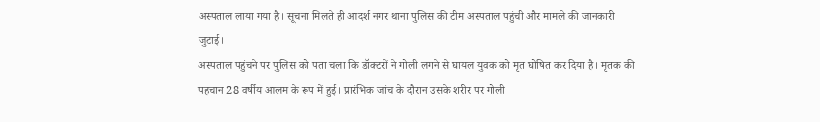अस्पताल लाया गया है। सूचना मिलते ही आदर्श नगर थाना पुलिस की टीम अस्पताल पहुंची और मामले की जानकारी जुटाई।
अस्पताल पहुंचने पर पुलिस को पता चला कि डॉक्टरों ने गोली लगने से घायल युवक को मृत घोषित कर दिया है। मृतक की पहचान 28 वर्षीय आलम के रूप में हुई। प्रारंभिक जांच के दौरान उसके शरीर पर गोली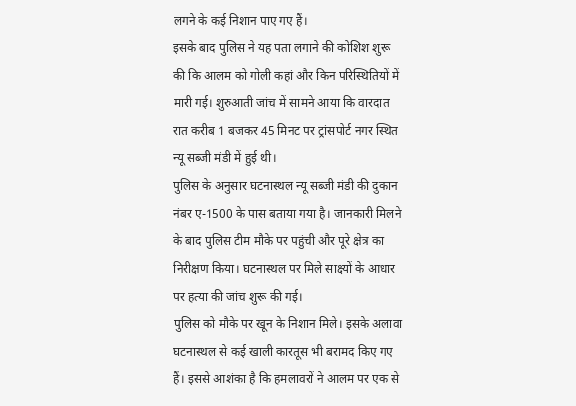लगने के कई निशान पाए गए हैं।
इसके बाद पुलिस ने यह पता लगाने की कोशिश शुरू की कि आलम को गोली कहां और किन परिस्थितियों में मारी गई। शुरुआती जांच में सामने आया कि वारदात रात करीब 1 बजकर 45 मिनट पर ट्रांसपोर्ट नगर स्थित न्यू सब्जी मंडी में हुई थी।
पुलिस के अनुसार घटनास्थल न्यू सब्जी मंडी की दुकान नंबर ए-1500 के पास बताया गया है। जानकारी मिलने के बाद पुलिस टीम मौके पर पहुंची और पूरे क्षेत्र का निरीक्षण किया। घटनास्थल पर मिले साक्ष्यों के आधार पर हत्या की जांच शुरू की गई।
पुलिस को मौके पर खून के निशान मिले। इसके अलावा घटनास्थल से कई खाली कारतूस भी बरामद किए गए हैं। इससे आशंका है कि हमलावरों ने आलम पर एक से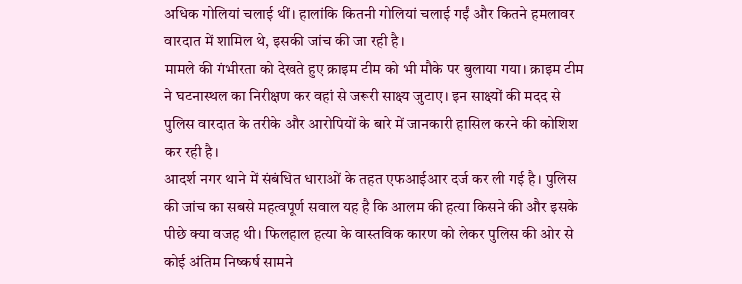अधिक गोलियां चलाई थीं। हालांकि कितनी गोलियां चलाई गईं और कितने हमलावर वारदात में शामिल थे, इसकी जांच की जा रही है।
मामले की गंभीरता को देखते हुए क्राइम टीम को भी मौके पर बुलाया गया। क्राइम टीम ने घटनास्थल का निरीक्षण कर वहां से जरूरी साक्ष्य जुटाए। इन साक्ष्यों की मदद से पुलिस वारदात के तरीके और आरोपियों के बारे में जानकारी हासिल करने की कोशिश कर रही है।
आदर्श नगर थाने में संबंधित धाराओं के तहत एफआईआर दर्ज कर ली गई है। पुलिस की जांच का सबसे महत्वपूर्ण सवाल यह है कि आलम की हत्या किसने की और इसके पीछे क्या वजह थी। फिलहाल हत्या के वास्तविक कारण को लेकर पुलिस की ओर से कोई अंतिम निष्कर्ष सामने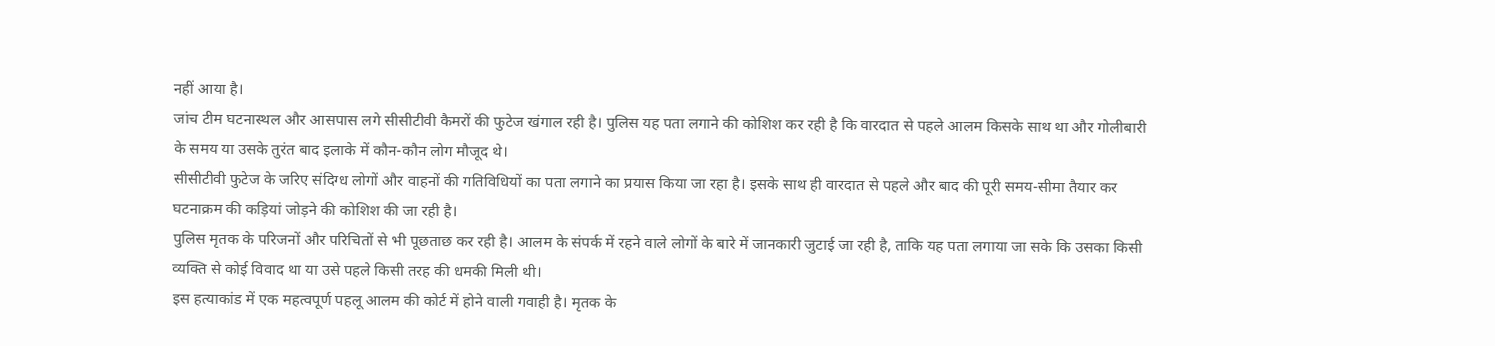नहीं आया है।
जांच टीम घटनास्थल और आसपास लगे सीसीटीवी कैमरों की फुटेज खंगाल रही है। पुलिस यह पता लगाने की कोशिश कर रही है कि वारदात से पहले आलम किसके साथ था और गोलीबारी के समय या उसके तुरंत बाद इलाके में कौन-कौन लोग मौजूद थे।
सीसीटीवी फुटेज के जरिए संदिग्ध लोगों और वाहनों की गतिविधियों का पता लगाने का प्रयास किया जा रहा है। इसके साथ ही वारदात से पहले और बाद की पूरी समय-सीमा तैयार कर घटनाक्रम की कड़ियां जोड़ने की कोशिश की जा रही है।
पुलिस मृतक के परिजनों और परिचितों से भी पूछताछ कर रही है। आलम के संपर्क में रहने वाले लोगों के बारे में जानकारी जुटाई जा रही है, ताकि यह पता लगाया जा सके कि उसका किसी व्यक्ति से कोई विवाद था या उसे पहले किसी तरह की धमकी मिली थी।
इस हत्याकांड में एक महत्वपूर्ण पहलू आलम की कोर्ट में होने वाली गवाही है। मृतक के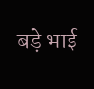बड़े भाई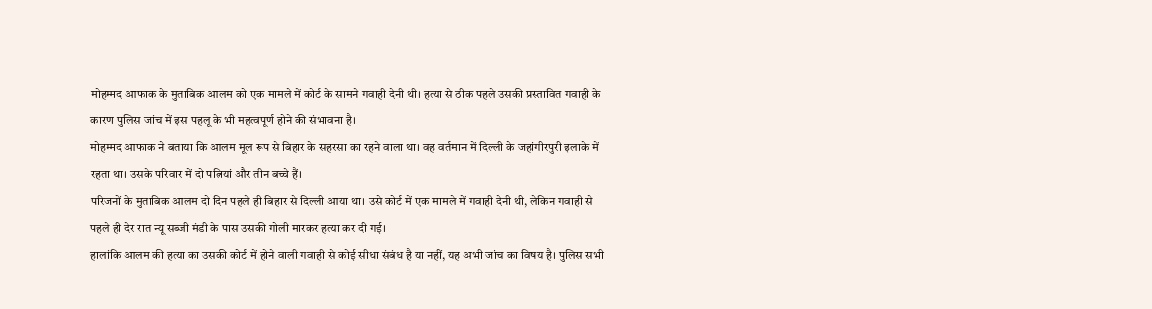मोहम्मद आफाक के मुताबिक आलम को एक मामले में कोर्ट के सामने गवाही देनी थी। हत्या से ठीक पहले उसकी प्रस्तावित गवाही के कारण पुलिस जांच में इस पहलू के भी महत्वपूर्ण होने की संभावना है।
मोहम्मद आफाक ने बताया कि आलम मूल रूप से बिहार के सहरसा का रहने वाला था। वह वर्तमान में दिल्ली के जहांगीरपुरी इलाके में रहता था। उसके परिवार में दो पत्नियां और तीन बच्चे हैं।
परिजनों के मुताबिक आलम दो दिन पहले ही बिहार से दिल्ली आया था। उसे कोर्ट में एक मामले में गवाही देनी थी, लेकिन गवाही से पहले ही देर रात न्यू सब्जी मंडी के पास उसकी गोली मारकर हत्या कर दी गई।
हालांकि आलम की हत्या का उसकी कोर्ट में होने वाली गवाही से कोई सीधा संबंध है या नहीं, यह अभी जांच का विषय है। पुलिस सभी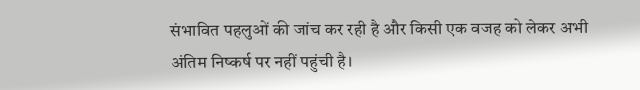संभावित पहलुओं की जांच कर रही है और किसी एक वजह को लेकर अभी अंतिम निष्कर्ष पर नहीं पहुंची है।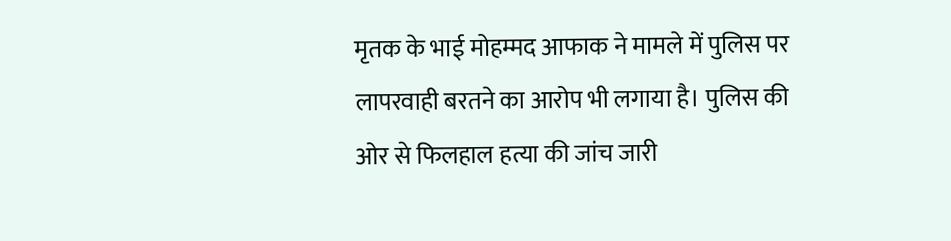मृतक के भाई मोहम्मद आफाक ने मामले में पुलिस पर लापरवाही बरतने का आरोप भी लगाया है। पुलिस की ओर से फिलहाल हत्या की जांच जारी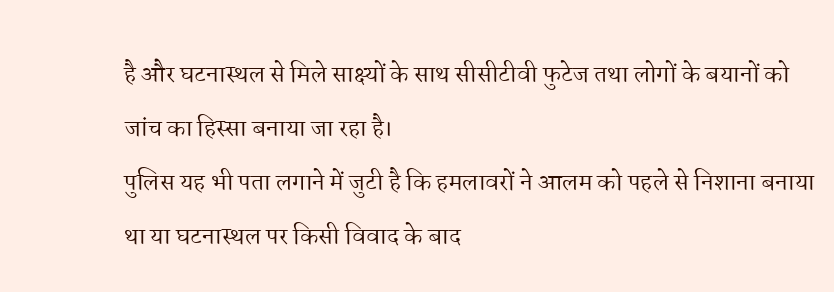है और घटनास्थल से मिले साक्ष्यों के साथ सीसीटीवी फुटेज तथा लोगों के बयानों को जांच का हिस्सा बनाया जा रहा है।
पुलिस यह भी पता लगाने में जुटी है कि हमलावरों ने आलम को पहले से निशाना बनाया था या घटनास्थल पर किसी विवाद के बाद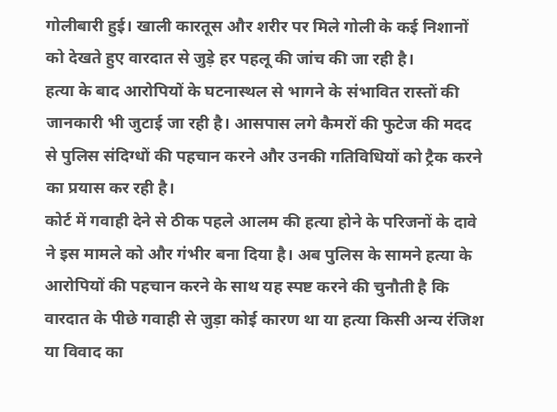गोलीबारी हुई। खाली कारतूस और शरीर पर मिले गोली के कई निशानों को देखते हुए वारदात से जुड़े हर पहलू की जांच की जा रही है।
हत्या के बाद आरोपियों के घटनास्थल से भागने के संभावित रास्तों की जानकारी भी जुटाई जा रही है। आसपास लगे कैमरों की फुटेज की मदद से पुलिस संदिग्धों की पहचान करने और उनकी गतिविधियों को ट्रैक करने का प्रयास कर रही है।
कोर्ट में गवाही देने से ठीक पहले आलम की हत्या होने के परिजनों के दावे ने इस मामले को और गंभीर बना दिया है। अब पुलिस के सामने हत्या के आरोपियों की पहचान करने के साथ यह स्पष्ट करने की चुनौती है कि वारदात के पीछे गवाही से जुड़ा कोई कारण था या हत्या किसी अन्य रंजिश या विवाद का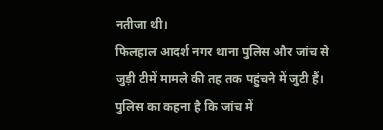नतीजा थी।
फिलहाल आदर्श नगर थाना पुलिस और जांच से जुड़ी टीमें मामले की तह तक पहुंचने में जुटी हैं। पुलिस का कहना है कि जांच में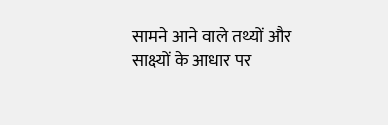सामने आने वाले तथ्यों और साक्ष्यों के आधार पर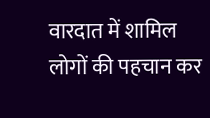वारदात में शामिल लोगों की पहचान कर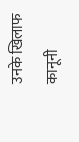उनके खिलाफ कानूनी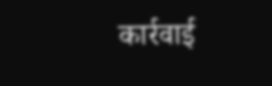कार्रवाई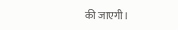की जाएगी।